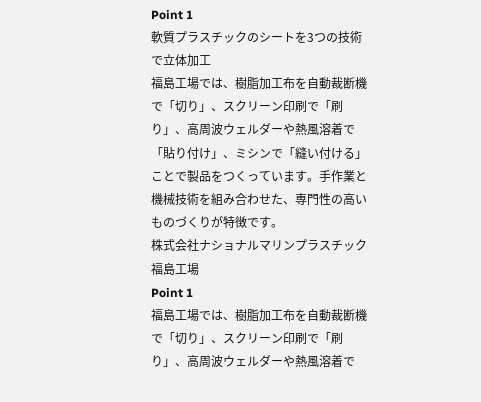Point 1
軟質プラスチックのシートを3つの技術で立体加工
福島工場では、樹脂加工布を自動裁断機で「切り」、スクリーン印刷で「刷り」、高周波ウェルダーや熱風溶着で「貼り付け」、ミシンで「縫い付ける」ことで製品をつくっています。手作業と機械技術を組み合わせた、専門性の高いものづくりが特徴です。
株式会社ナショナルマリンプラスチック福島工場
Point 1
福島工場では、樹脂加工布を自動裁断機で「切り」、スクリーン印刷で「刷り」、高周波ウェルダーや熱風溶着で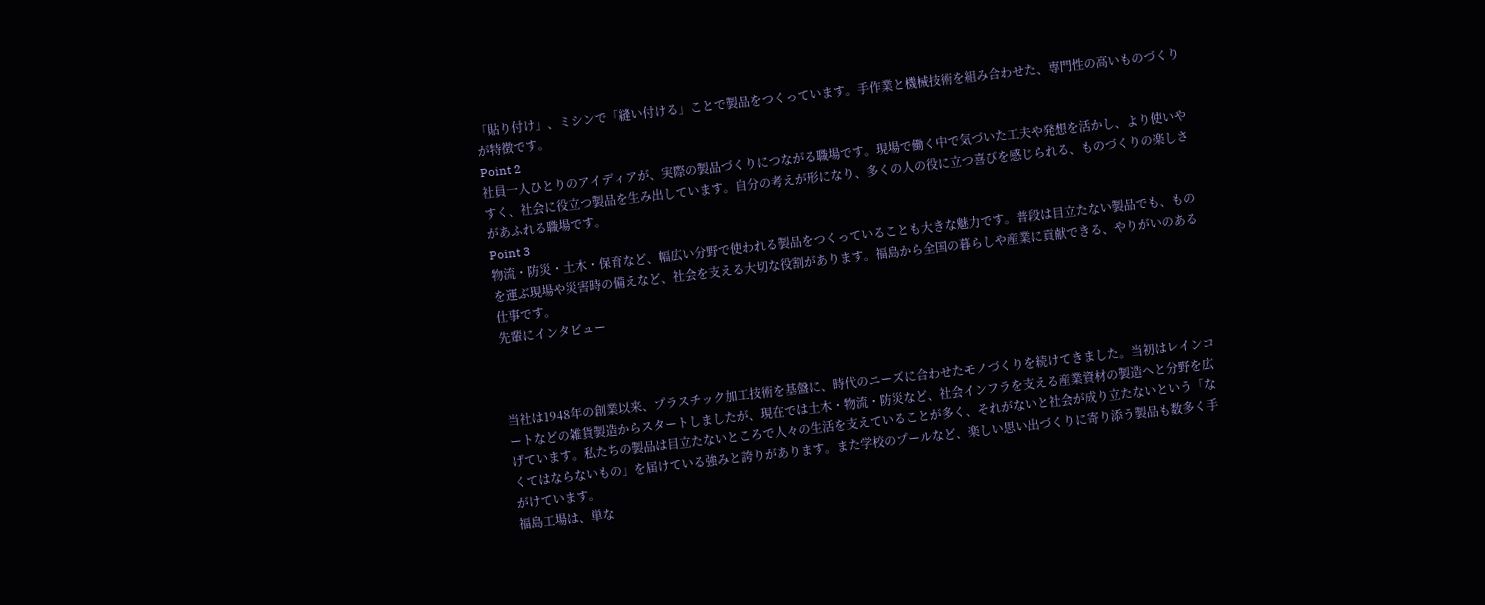「貼り付け」、ミシンで「縫い付ける」ことで製品をつくっています。手作業と機械技術を組み合わせた、専門性の高いものづくりが特徴です。
Point 2
社員一人ひとりのアイディアが、実際の製品づくりにつながる職場です。現場で働く中で気づいた工夫や発想を活かし、より使いやすく、社会に役立つ製品を生み出しています。自分の考えが形になり、多くの人の役に立つ喜びを感じられる、ものづくりの楽しさがあふれる職場です。
Point 3
物流・防災・土木・保育など、幅広い分野で使われる製品をつくっていることも大きな魅力です。普段は目立たない製品でも、ものを運ぶ現場や災害時の備えなど、社会を支える大切な役割があります。福島から全国の暮らしや産業に貢献できる、やりがいのある仕事です。
先輩にインタビュー



当社は1948年の創業以来、プラスチック加工技術を基盤に、時代のニーズに合わせたモノづくりを続けてきました。当初はレインコートなどの雑貨製造からスタートしましたが、現在では土木・物流・防災など、社会インフラを支える産業資材の製造へと分野を広げています。私たちの製品は目立たないところで人々の生活を支えていることが多く、それがないと社会が成り立たないという「なくてはならないもの」を届けている強みと誇りがあります。また学校のプールなど、楽しい思い出づくりに寄り添う製品も数多く手がけています。
福島工場は、単な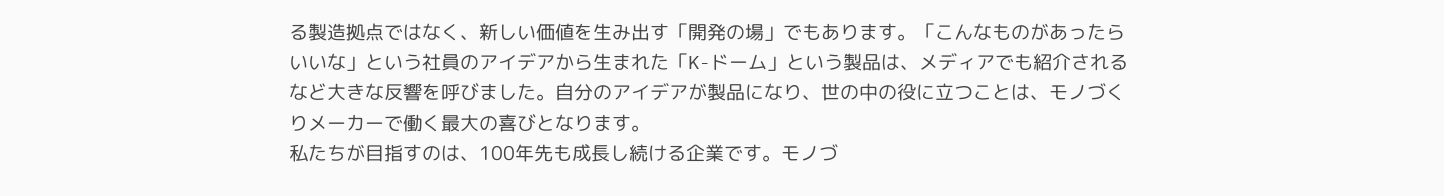る製造拠点ではなく、新しい価値を生み出す「開発の場」でもあります。「こんなものがあったらいいな」という社員のアイデアから生まれた「K-ドーム」という製品は、メディアでも紹介されるなど大きな反響を呼びました。自分のアイデアが製品になり、世の中の役に立つことは、モノづくりメーカーで働く最大の喜びとなります。
私たちが目指すのは、100年先も成長し続ける企業です。モノづ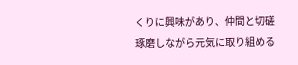くりに興味があり、仲間と切磋琢磨しながら元気に取り組める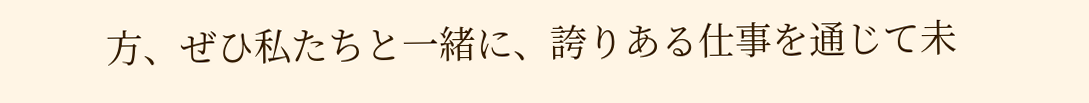方、ぜひ私たちと一緒に、誇りある仕事を通じて未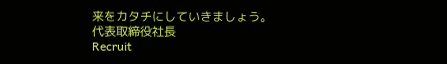来をカタチにしていきましょう。
代表取締役社長
Recruit